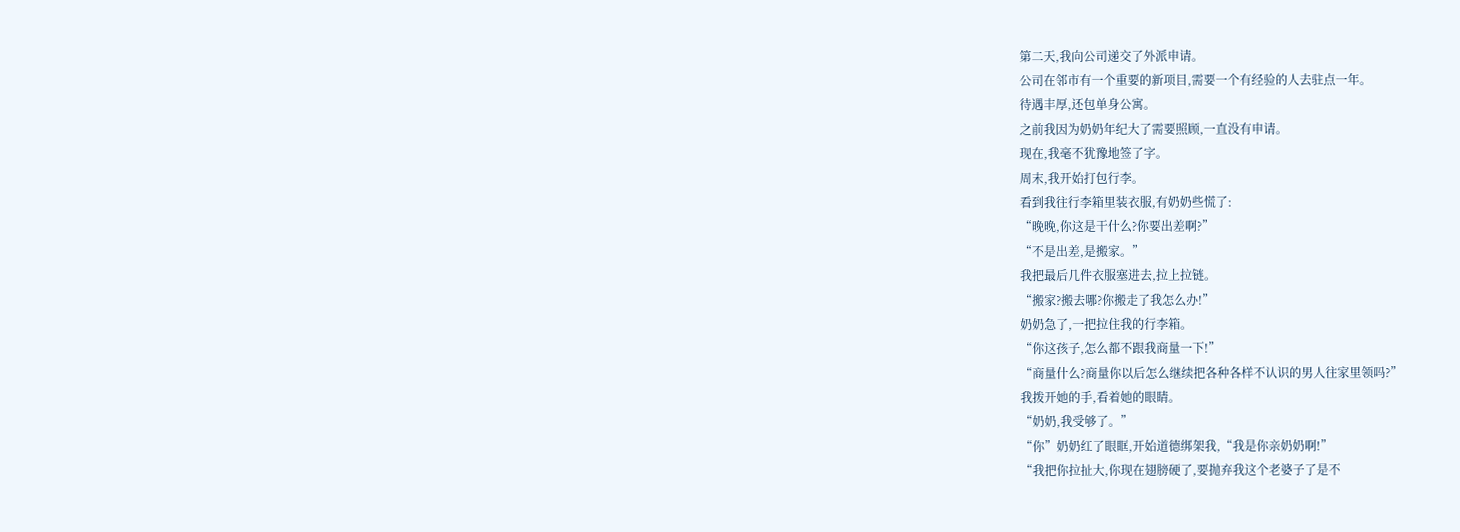第二天,我向公司递交了外派申请。
公司在邻市有一个重要的新项目,需要一个有经验的人去驻点一年。
待遇丰厚,还包单身公寓。
之前我因为奶奶年纪大了需要照顾,一直没有申请。
现在,我毫不犹豫地签了字。
周末,我开始打包行李。
看到我往行李箱里装衣服,有奶奶些慌了:
“晚晚,你这是干什么?你要出差啊?”
“不是出差,是搬家。”
我把最后几件衣服塞进去,拉上拉链。
“搬家?搬去哪?你搬走了我怎么办!”
奶奶急了,一把拉住我的行李箱。
“你这孩子,怎么都不跟我商量一下!”
“商量什么?商量你以后怎么继续把各种各样不认识的男人往家里领吗?”
我拨开她的手,看着她的眼睛。
“奶奶,我受够了。”
“你”奶奶红了眼眶,开始道德绑架我,“我是你亲奶奶啊!”
“我把你拉扯大,你现在翅膀硬了,要抛弃我这个老婆子了是不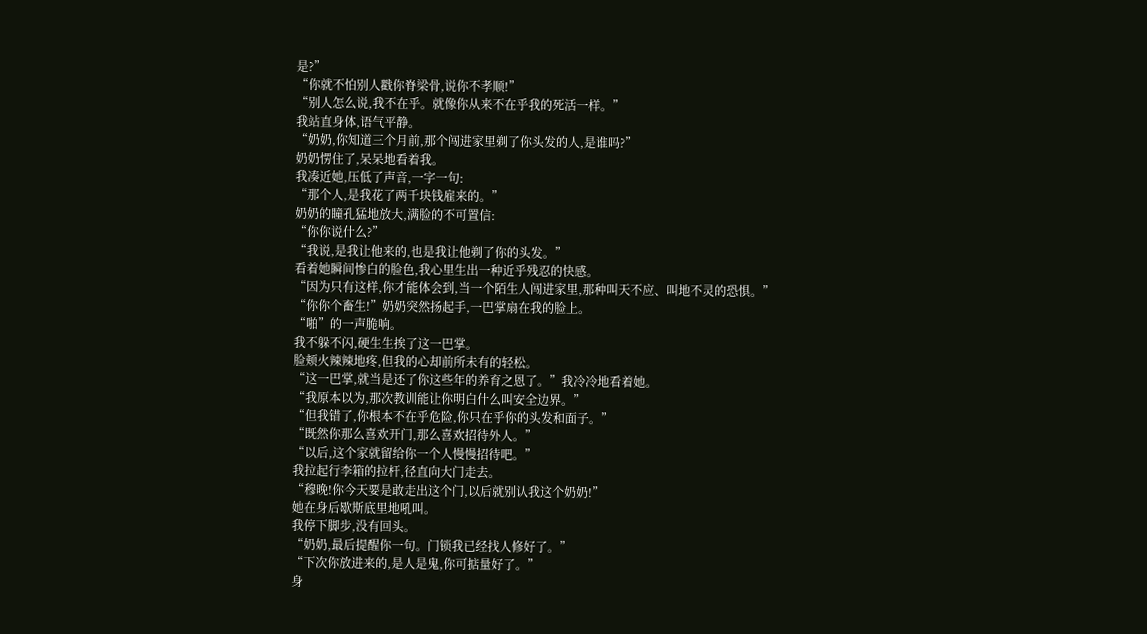是?”
“你就不怕别人戳你脊梁骨,说你不孝顺!”
“别人怎么说,我不在乎。就像你从来不在乎我的死活一样。”
我站直身体,语气平静。
“奶奶,你知道三个月前,那个闯进家里剃了你头发的人,是谁吗?”
奶奶愣住了,呆呆地看着我。
我凑近她,压低了声音,一字一句:
“那个人,是我花了两千块钱雇来的。”
奶奶的瞳孔猛地放大,满脸的不可置信:
“你你说什么?”
“我说,是我让他来的,也是我让他剃了你的头发。”
看着她瞬间惨白的脸色,我心里生出一种近乎残忍的快感。
“因为只有这样,你才能体会到,当一个陌生人闯进家里,那种叫天不应、叫地不灵的恐惧。”
“你你个畜生!”奶奶突然扬起手,一巴掌扇在我的脸上。
“啪”的一声脆响。
我不躲不闪,硬生生挨了这一巴掌。
脸颊火辣辣地疼,但我的心却前所未有的轻松。
“这一巴掌,就当是还了你这些年的养育之恩了。”我冷冷地看着她。
“我原本以为,那次教训能让你明白什么叫安全边界。”
“但我错了,你根本不在乎危险,你只在乎你的头发和面子。”
“既然你那么喜欢开门,那么喜欢招待外人。”
“以后,这个家就留给你一个人慢慢招待吧。”
我拉起行李箱的拉杆,径直向大门走去。
“穆晚!你今天要是敢走出这个门,以后就别认我这个奶奶!”
她在身后歇斯底里地吼叫。
我停下脚步,没有回头。
“奶奶,最后提醒你一句。门锁我已经找人修好了。”
“下次你放进来的,是人是鬼,你可掂量好了。”
身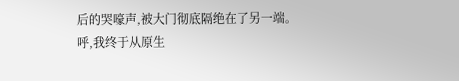后的哭嚎声,被大门彻底隔绝在了另一端。
呼,我终于从原生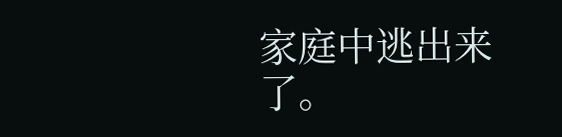家庭中逃出来了。